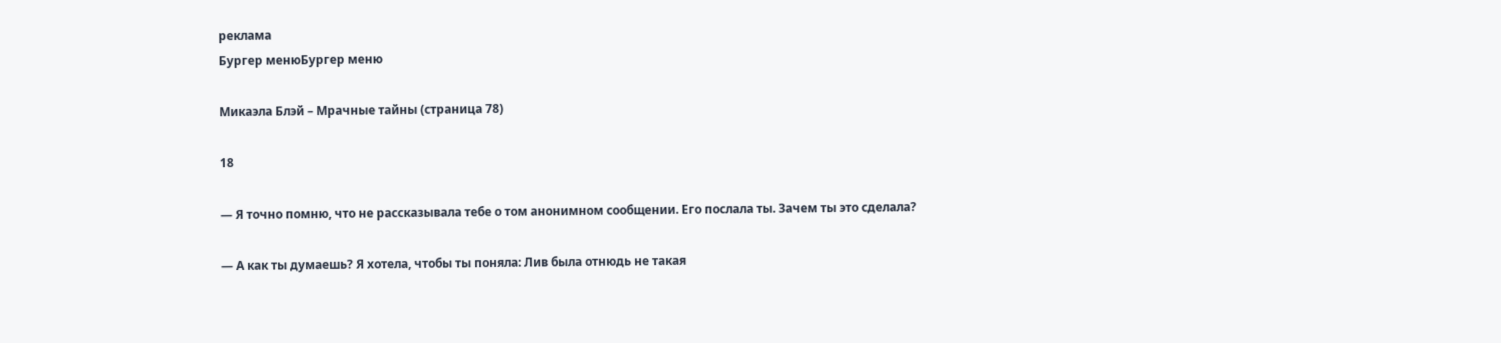реклама
Бургер менюБургер меню

Микаэла Блэй – Мрачные тайны (страница 78)

18

— Я точно помню, что не рассказывала тебе о том анонимном сообщении. Его послала ты. Зачем ты это сделала?

— А как ты думаешь? Я хотела, чтобы ты поняла: Лив была отнюдь не такая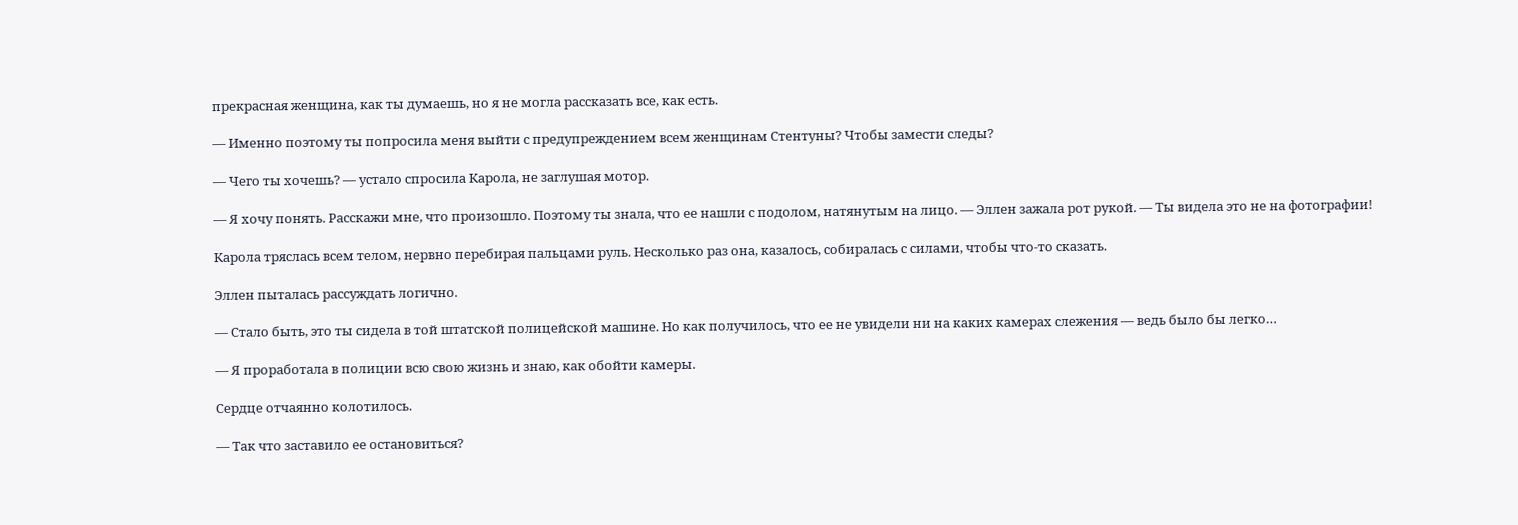прекрасная женщина, как ты думаешь, но я не могла рассказать все, как есть.

— Именно поэтому ты попросила меня выйти с предупреждением всем женщинам Стентуны? Чтобы замести следы?

— Чего ты хочешь? — устало спросила Карола, не заглушая мотор.

— Я хочу понять. Расскажи мне, что произошло. Поэтому ты знала, что ее нашли с подолом, натянутым на лицо. — Эллен зажала рот рукой. — Ты видела это не на фотографии!

Карола тряслась всем телом, нервно перебирая пальцами руль. Несколько раз она, казалось, собиралась с силами, чтобы что-то сказать.

Эллен пыталась рассуждать логично.

— Стало быть, это ты сидела в той штатской полицейской машине. Но как получилось, что ее не увидели ни на каких камерах слежения — ведь было бы легко…

— Я проработала в полиции всю свою жизнь и знаю, как обойти камеры.

Сердце отчаянно колотилось.

— Так что заставило ее остановиться?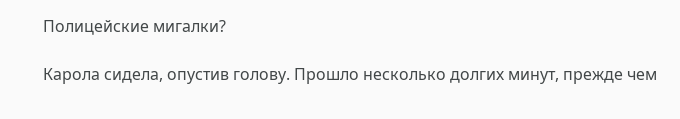Полицейские мигалки?

Карола сидела, опустив голову. Прошло несколько долгих минут, прежде чем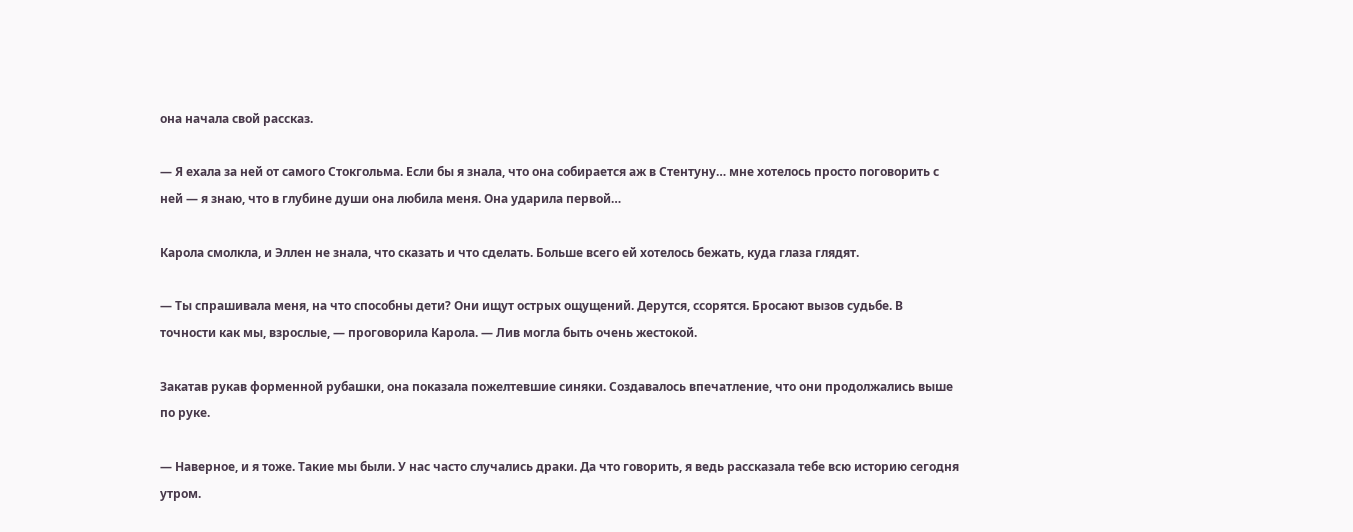она начала свой рассказ.

— Я ехала за ней от самого Стокгольма. Если бы я знала, что она собирается аж в Стентуну… мне хотелось просто поговорить с ней — я знаю, что в глубине души она любила меня. Она ударила первой…

Карола смолкла, и Эллен не знала, что сказать и что сделать. Больше всего ей хотелось бежать, куда глаза глядят.

— Ты спрашивала меня, на что способны дети? Они ищут острых ощущений. Дерутся, ссорятся. Бросают вызов судьбе. В точности как мы, взрослые, — проговорила Карола. — Лив могла быть очень жестокой.

Закатав рукав форменной рубашки, она показала пожелтевшие синяки. Создавалось впечатление, что они продолжались выше по руке.

— Наверное, и я тоже. Такие мы были. У нас часто случались драки. Да что говорить, я ведь рассказала тебе всю историю сегодня утром.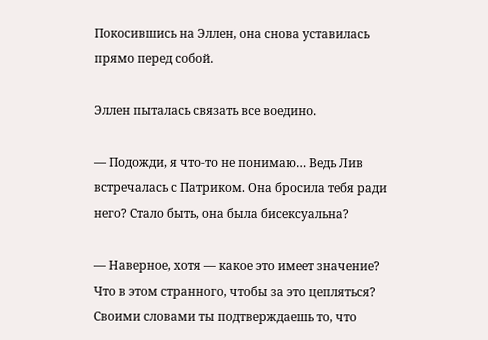Покосившись на Эллен, она снова уставилась прямо перед собой.

Эллен пыталась связать все воедино.

— Подожди, я что-то не понимаю… Ведь Лив встречалась с Патриком. Она бросила тебя ради него? Стало быть, она была бисексуальна?

— Наверное, хотя — какое это имеет значение? Что в этом странного, чтобы за это цепляться? Своими словами ты подтверждаешь то, что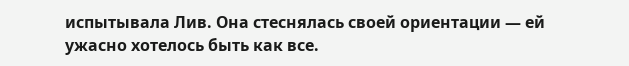испытывала Лив. Она стеснялась своей ориентации — ей ужасно хотелось быть как все.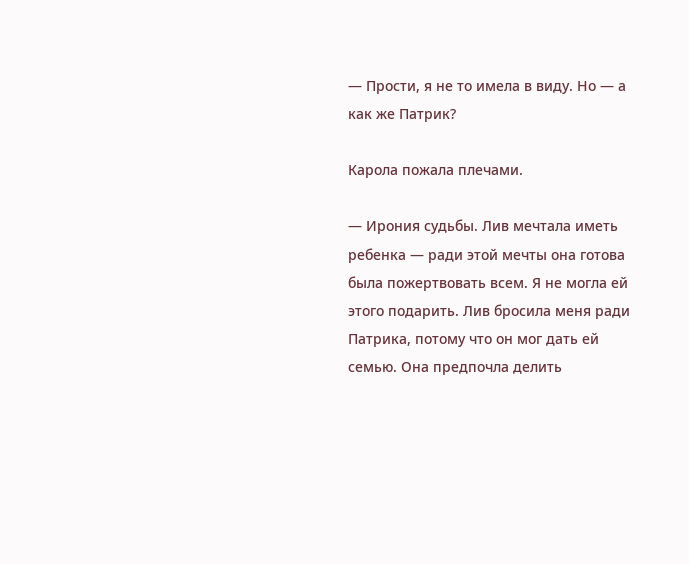— Прости, я не то имела в виду. Но — а как же Патрик?

Карола пожала плечами.

— Ирония судьбы. Лив мечтала иметь ребенка — ради этой мечты она готова была пожертвовать всем. Я не могла ей этого подарить. Лив бросила меня ради Патрика, потому что он мог дать ей семью. Она предпочла делить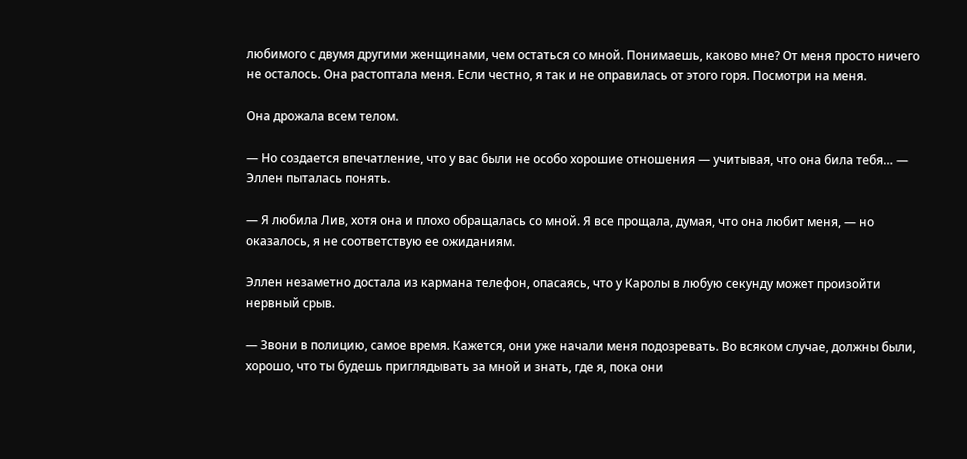любимого с двумя другими женщинами, чем остаться со мной. Понимаешь, каково мне? От меня просто ничего не осталось. Она растоптала меня. Если честно, я так и не оправилась от этого горя. Посмотри на меня.

Она дрожала всем телом.

— Но создается впечатление, что у вас были не особо хорошие отношения — учитывая, что она била тебя… — Эллен пыталась понять.

— Я любила Лив, хотя она и плохо обращалась со мной. Я все прощала, думая, что она любит меня, — но оказалось, я не соответствую ее ожиданиям.

Эллен незаметно достала из кармана телефон, опасаясь, что у Каролы в любую секунду может произойти нервный срыв.

— Звони в полицию, самое время. Кажется, они уже начали меня подозревать. Во всяком случае, должны были, хорошо, что ты будешь приглядывать за мной и знать, где я, пока они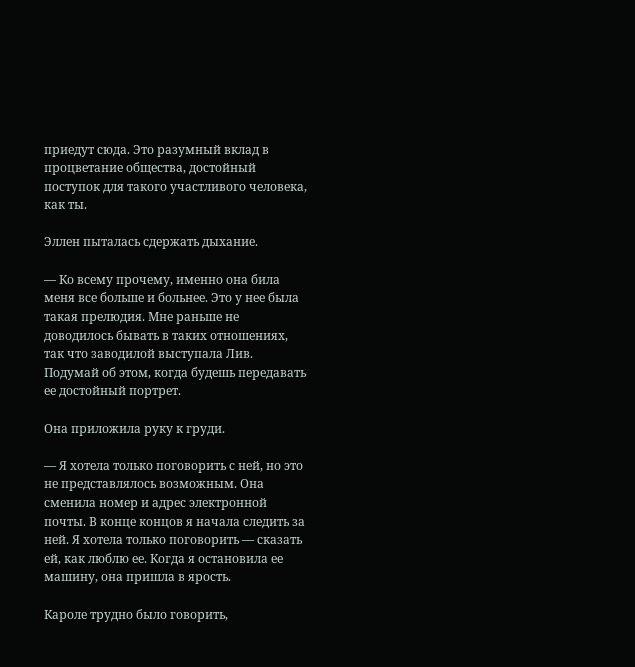приедут сюда. Это разумный вклад в процветание общества, достойный поступок для такого участливого человека, как ты.

Эллен пыталась сдержать дыхание.

— Ко всему прочему, именно она била меня все больше и больнее. Это у нее была такая прелюдия. Мне раньше не доводилось бывать в таких отношениях, так что заводилой выступала Лив. Подумай об этом, когда будешь передавать ее достойный портрет.

Она приложила руку к груди.

— Я хотела только поговорить с ней, но это не представлялось возможным. Она сменила номер и адрес электронной почты. В конце концов я начала следить за ней. Я хотела только поговорить — сказать ей, как люблю ее. Когда я остановила ее машину, она пришла в ярость.

Кароле трудно было говорить,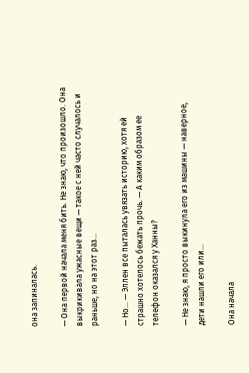она запиналась.

— Она первой начала меня бить. Не знаю, что произошло. Она выкрикивала ужасные вещи — такое с ней часто случалось и раньше, но на этот раз…

— Но… — Эллен все пыталась увязать историю, хотя ей страшно хотелось бежать прочь. — А каким образом ее телефон оказался у Ханны?

— Не знаю, я просто выкинула его из машины — наверное, дети нашли его или…

Она начала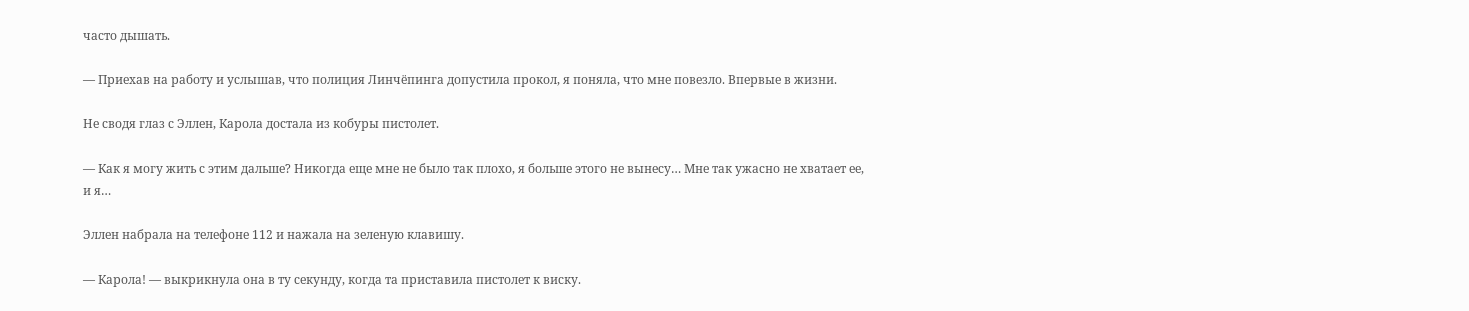часто дышать.

— Приехав на работу и услышав, что полиция Линчёпинга допустила прокол, я поняла, что мне повезло. Впервые в жизни.

Не сводя глаз с Эллен, Карола достала из кобуры пистолет.

— Как я могу жить с этим дальше? Никогда еще мне не было так плохо, я больше этого не вынесу… Мне так ужасно не хватает ее, и я…

Эллен набрала на телефоне 112 и нажала на зеленую клавишу.

— Карола! — выкрикнула она в ту секунду, когда та приставила пистолет к виску.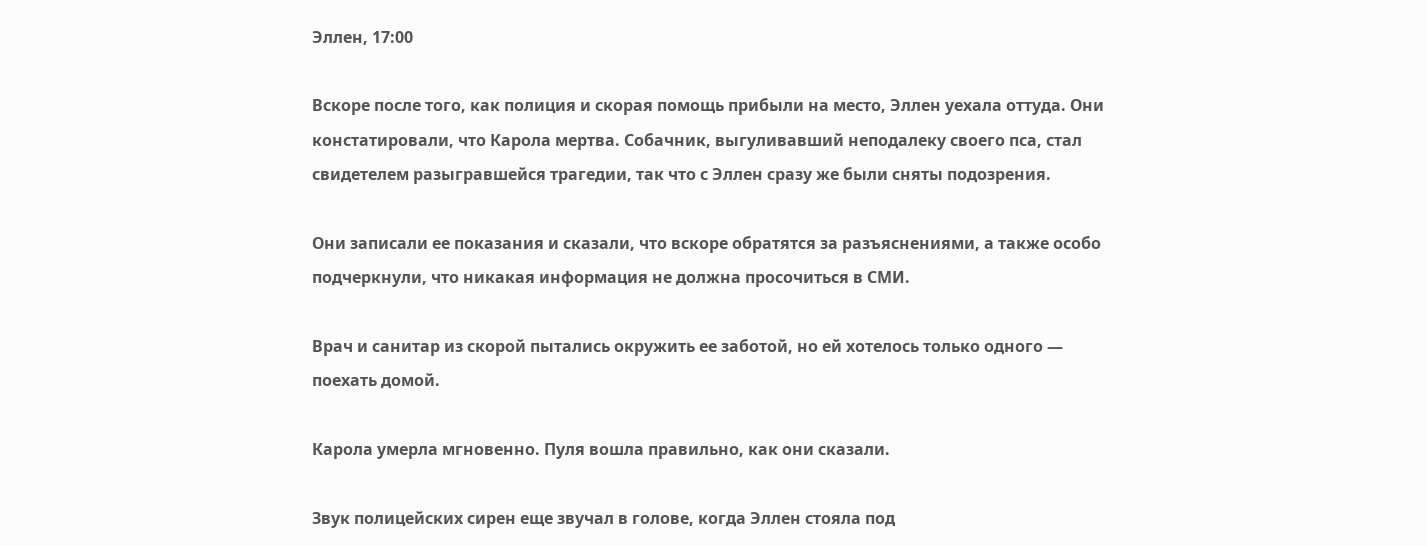Эллен, 17:00

Вскоре после того, как полиция и скорая помощь прибыли на место, Эллен уехала оттуда. Они констатировали, что Карола мертва. Собачник, выгуливавший неподалеку своего пса, стал свидетелем разыгравшейся трагедии, так что с Эллен сразу же были сняты подозрения.

Они записали ее показания и сказали, что вскоре обратятся за разъяснениями, а также особо подчеркнули, что никакая информация не должна просочиться в СМИ.

Врач и санитар из скорой пытались окружить ее заботой, но ей хотелось только одного — поехать домой.

Карола умерла мгновенно. Пуля вошла правильно, как они сказали.

Звук полицейских сирен еще звучал в голове, когда Эллен стояла под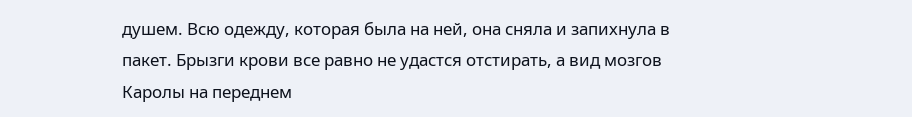душем. Всю одежду, которая была на ней, она сняла и запихнула в пакет. Брызги крови все равно не удастся отстирать, а вид мозгов Каролы на переднем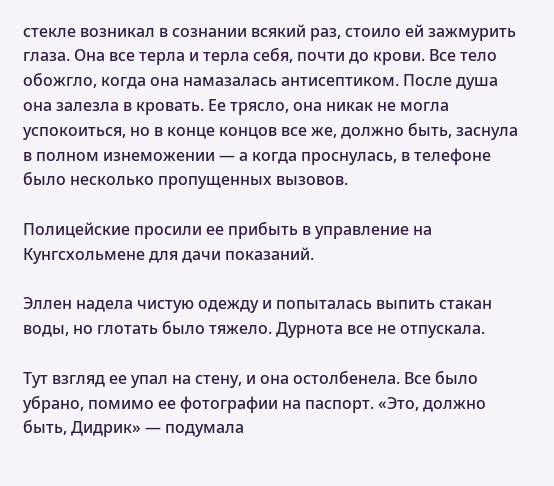стекле возникал в сознании всякий раз, стоило ей зажмурить глаза. Она все терла и терла себя, почти до крови. Все тело обожгло, когда она намазалась антисептиком. После душа она залезла в кровать. Ее трясло, она никак не могла успокоиться, но в конце концов все же, должно быть, заснула в полном изнеможении — а когда проснулась, в телефоне было несколько пропущенных вызовов.

Полицейские просили ее прибыть в управление на Кунгсхольмене для дачи показаний.

Эллен надела чистую одежду и попыталась выпить стакан воды, но глотать было тяжело. Дурнота все не отпускала.

Тут взгляд ее упал на стену, и она остолбенела. Все было убрано, помимо ее фотографии на паспорт. «Это, должно быть, Дидрик» — подумала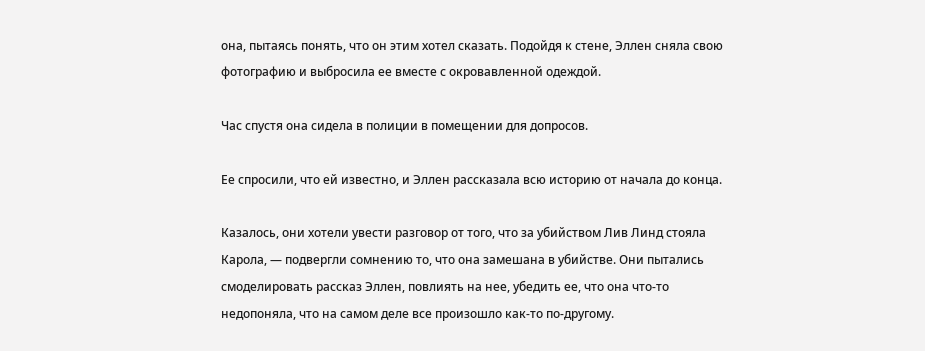она, пытаясь понять, что он этим хотел сказать. Подойдя к стене, Эллен сняла свою фотографию и выбросила ее вместе с окровавленной одеждой.

Час спустя она сидела в полиции в помещении для допросов.

Ее спросили, что ей известно, и Эллен рассказала всю историю от начала до конца.

Казалось, они хотели увести разговор от того, что за убийством Лив Линд стояла Карола, — подвергли сомнению то, что она замешана в убийстве. Они пытались смоделировать рассказ Эллен, повлиять на нее, убедить ее, что она что-то недопоняла, что на самом деле все произошло как-то по-другому.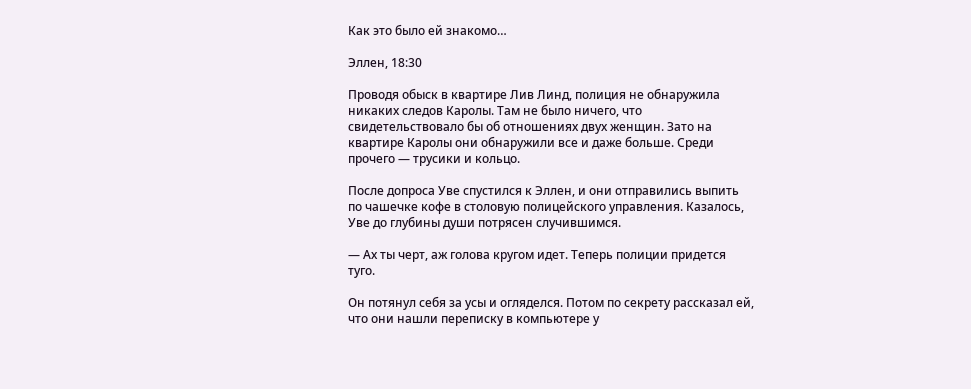Как это было ей знакомо…

Эллен, 18:30

Проводя обыск в квартире Лив Линд, полиция не обнаружила никаких следов Каролы. Там не было ничего, что свидетельствовало бы об отношениях двух женщин. Зато на квартире Каролы они обнаружили все и даже больше. Среди прочего — трусики и кольцо.

После допроса Уве спустился к Эллен, и они отправились выпить по чашечке кофе в столовую полицейского управления. Казалось, Уве до глубины души потрясен случившимся.

— Ах ты черт, аж голова кругом идет. Теперь полиции придется туго.

Он потянул себя за усы и огляделся. Потом по секрету рассказал ей, что они нашли переписку в компьютере у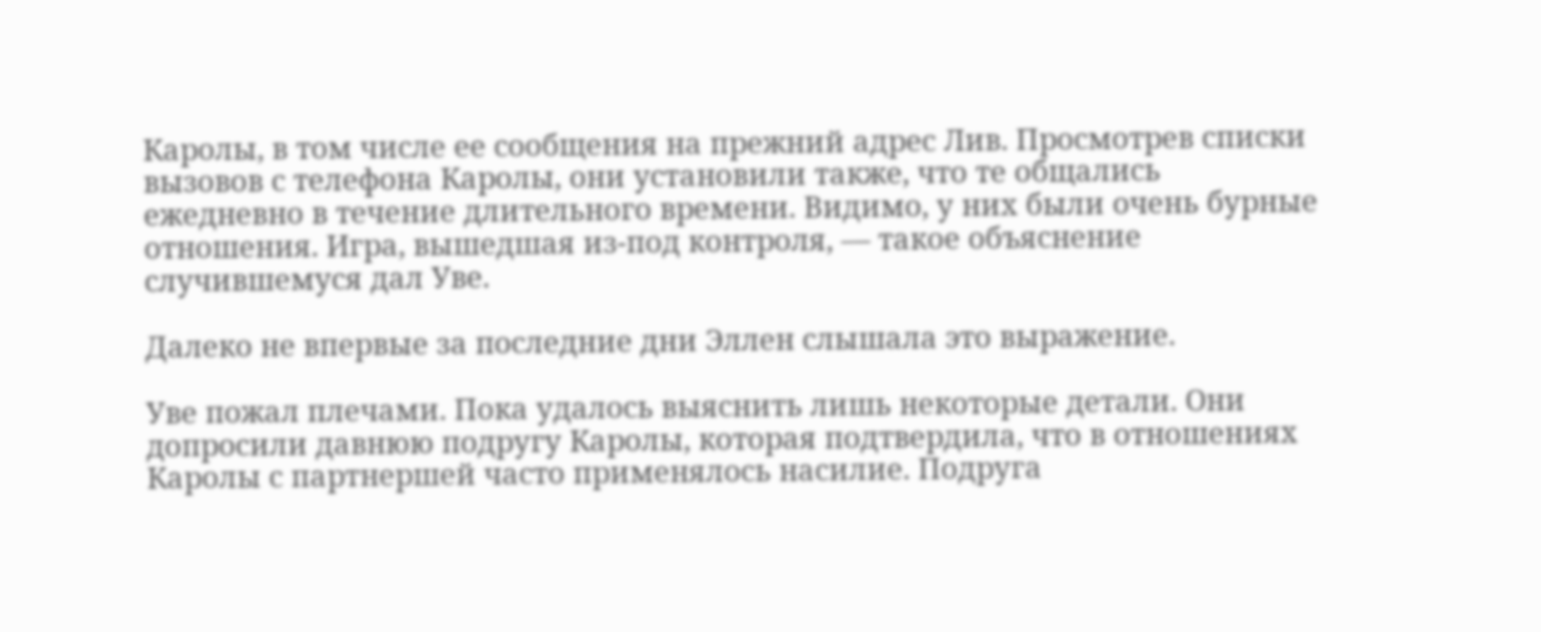Каролы, в том числе ее сообщения на прежний адрес Лив. Просмотрев списки вызовов с телефона Каролы, они установили также, что те общались ежедневно в течение длительного времени. Видимо, у них были очень бурные отношения. Игра, вышедшая из-под контроля, — такое объяснение случившемуся дал Уве.

Далеко не впервые за последние дни Эллен слышала это выражение.

Уве пожал плечами. Пока удалось выяснить лишь некоторые детали. Они допросили давнюю подругу Каролы, которая подтвердила, что в отношениях Каролы с партнершей часто применялось насилие. Подруга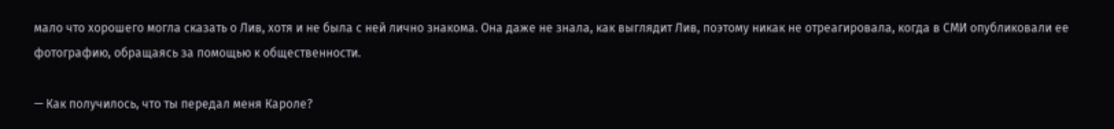мало что хорошего могла сказать о Лив, хотя и не была с ней лично знакома. Она даже не знала, как выглядит Лив, поэтому никак не отреагировала, когда в СМИ опубликовали ее фотографию, обращаясь за помощью к общественности.

— Как получилось, что ты передал меня Кароле?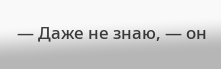— Даже не знаю, — он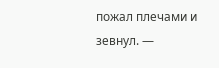пожал плечами и зевнул. —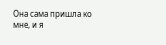Она сама пришла ко мне, и я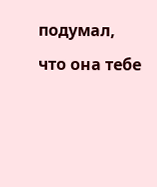подумал, что она тебе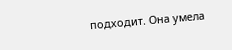подходит. Она умела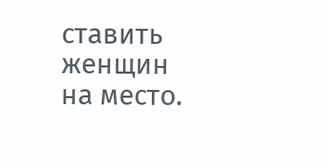ставить женщин на место.